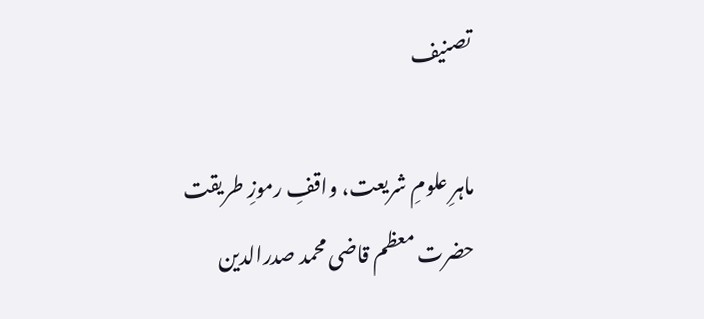تصنیف

ماہرِ علومِ شریعت، واقفِ رموزِ طریقت
حضرت معظم قاضی محمد صدرالدین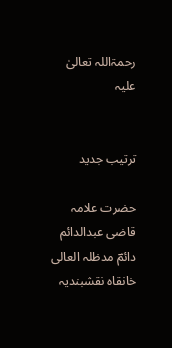رحمۃاللہ تعالیٰ علیہ


ترتیب جدید

حضرت علامہ قاضی عبدالدائم دائمؔ مدظلہ العالی
خانقاہ نقشبندیہ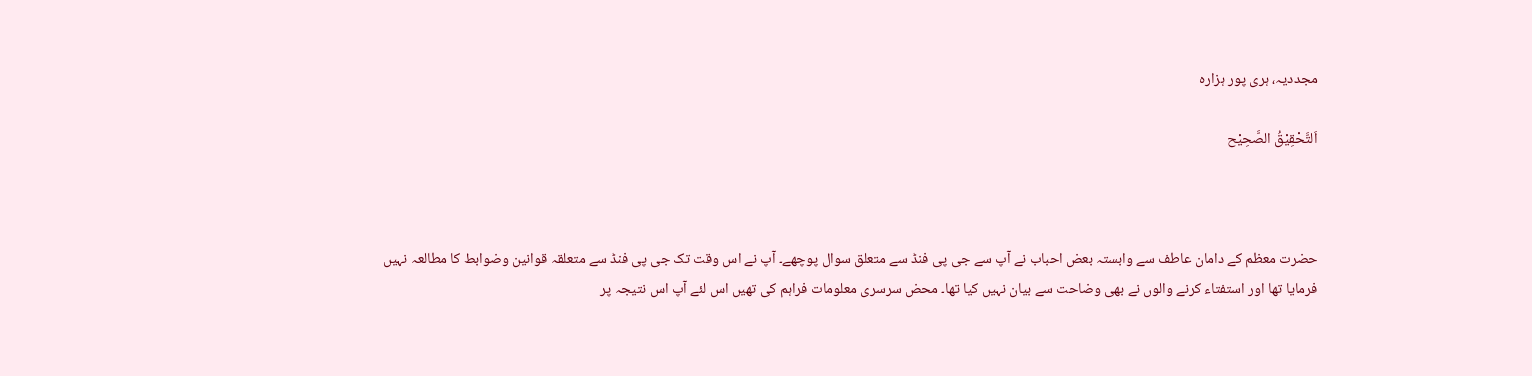مجددیہ، ہری پور ہزارہ

اَلتَّحْقِیْقُ الصَّحِیْح



حضرت معظم کے دامان عاطف سے وابستہ بعض احباب نے آپ سے جی پی فنڈ سے متعلق سوال پوچھے۔ آپ نے اس وقت تک جی پی فنڈ سے متعلقہ قوانین وضوابط کا مطالعہ نہیں فرمایا تھا اور استفتاء کرنے والوں نے بھی وضاحت سے بیان نہیں کیا تھا۔ محض سرسری معلومات فراہم کی تھیں اس لئے آپ اس نتیجہ پر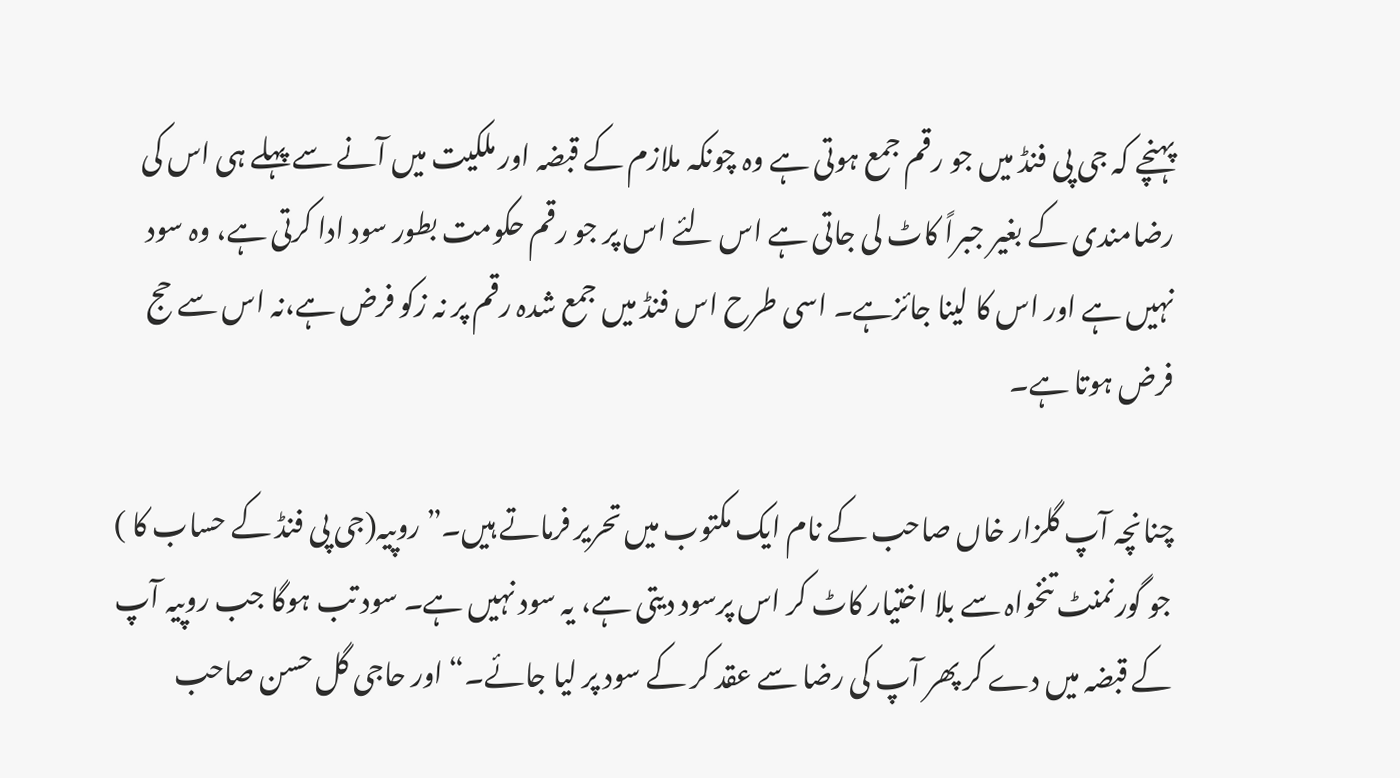پہنچے کہ جی پی فنڈ میں جو رقم جمع ہوتی ہے وہ چونکہ ملازم کے قبضہ اور ملکیت میں آنے سے پہلے ہی اس کی رضامندی کے بغیر جبراً کاٹ لی جاتی ہے اس لئے اس پر جو رقم حکومت بطور سود ادا کرتی ہے، وہ سود نہیں ہے اور اس کا لینا جائزہے۔ اسی طرح اس فنڈ میں جمع شدہ رقم پر نہ زکو فرض ہے،نہ اس سے حج فرض ہوتا ہے۔

چنانچہ آپ گلزار خاں صاحب کے نام ایک مکتوب میں تحریر فرماتے ہیں۔”روپیہ(جی پی فنڈ کے حساب کا ) جو گورنمنٹ تنخواہ سے بلا اختیار کاٹ کر اس پرسود دیتی ہے، یہ سود نہیں ہے۔ سود تب ہوگا جب روپیہ آپ کے قبضہ میں دے کر پھر آپ کی رضا سے عقد کر کے سود پر لیا جائے۔“ اور حاجی گل حسن صاحب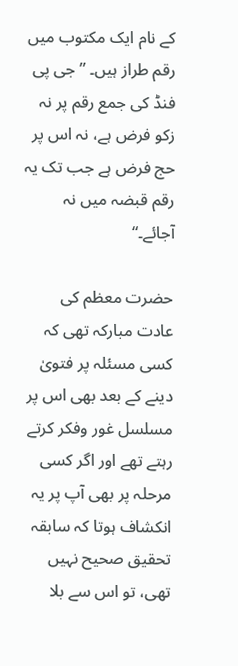کے نام ایک مکتوب میں رقم طراز ہیں۔ ”جی پی فنڈ کی جمع رقم پر نہ زکو فرض ہے، نہ اس پر حج فرض ہے جب تک یہ رقم قبضہ میں نہ آجائے۔“

حضرت معظم کی عادت مبارکہ تھی کہ کسی مسئلہ پر فتویٰ دینے کے بعد بھی اس پر مسلسل غور وفکر کرتے رہتے تھے اور اگر کسی مرحلہ پر بھی آپ پر یہ انکشاف ہوتا کہ سابقہ تحقیق صحیح نہیں تھی، تو اس سے بلا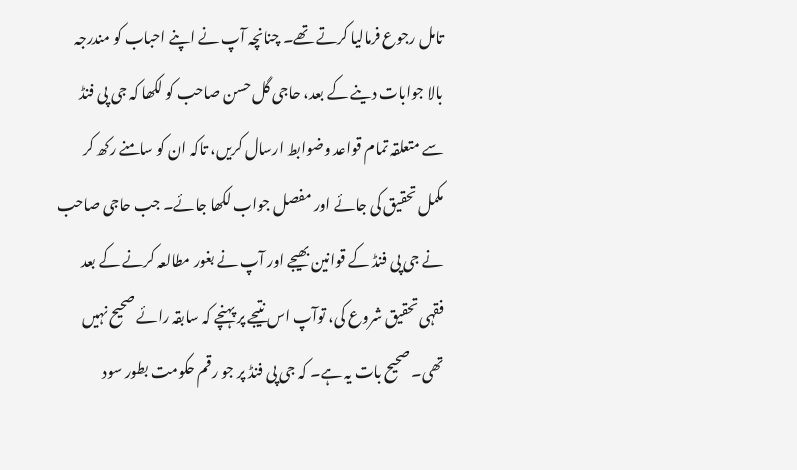تامل رجوع فرمالیا کرتے تھے۔ چنانچہ آپ نے اپنے احباب کو مندرجہ بالا جوابات دینے کے بعد، حاجی گل حسن صاحب کو لکھا کہ جی پی فنڈ سے متعلقہ تمام قواعد وضوابط ارسال کریں، تاکہ ان کو سامنے رکھ کر مکمل تحقیق کی جائے اور مفصل جواب لکھا جائے۔ جب حاجی صاحب نے جی پی فنڈ کے قوانین بھیجے اور آپ نے بغور مطالعہ کرنے کے بعد فقہی تحقیق شروع کی، توآپ اس نتیجے پر پہنچے کہ سابقہ رائے صحیح نہیں تھی۔ صحیح بات یہ ہے۔ کہ جی پی فنڈ پر جو رقم حکومت بطور سود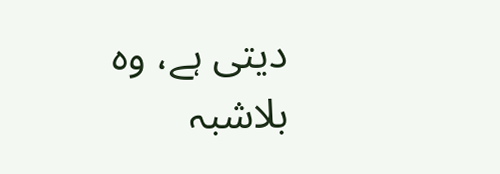دیتی ہے، وہ بلاشبہ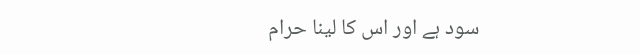سود ہے اور اس کا لینا حرام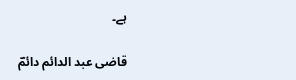ہے۔

قاضی عبد الدائم دائمؔ